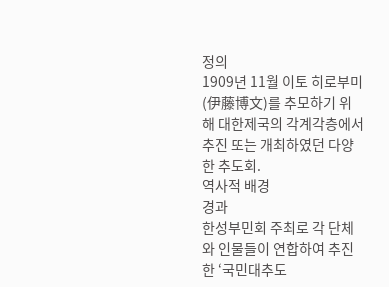정의
1909년 11월 이토 히로부미(伊藤博文)를 추모하기 위해 대한제국의 각계각층에서 추진 또는 개최하였던 다양한 추도회.
역사적 배경
경과
한성부민회 주최로 각 단체와 인물들이 연합하여 추진한 ‘국민대추도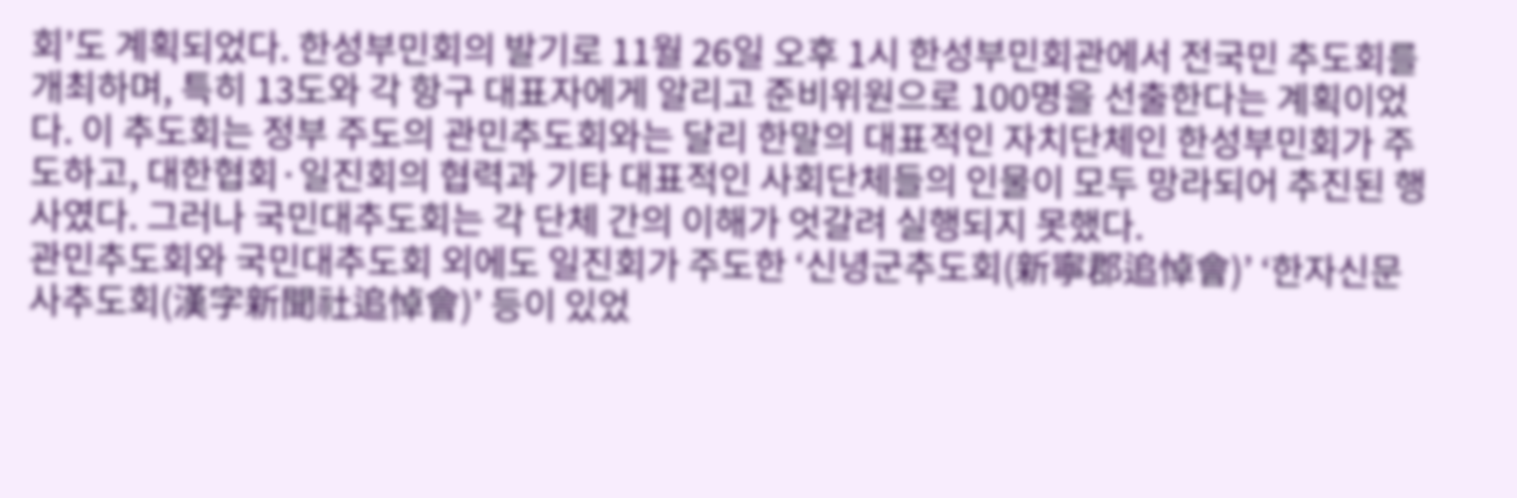회’도 계획되었다. 한성부민회의 발기로 11월 26일 오후 1시 한성부민회관에서 전국민 추도회를 개최하며, 특히 13도와 각 항구 대표자에게 알리고 준비위원으로 100명을 선출한다는 계획이었다. 이 추도회는 정부 주도의 관민추도회와는 달리 한말의 대표적인 자치단체인 한성부민회가 주도하고, 대한협회·일진회의 협력과 기타 대표적인 사회단체들의 인물이 모두 망라되어 추진된 행사였다. 그러나 국민대추도회는 각 단체 간의 이해가 엇갈려 실행되지 못했다.
관민추도회와 국민대추도회 외에도 일진회가 주도한 ‘신녕군추도회(新寧郡追悼會)’ ‘한자신문사추도회(漢字新聞社追悼會)’ 등이 있었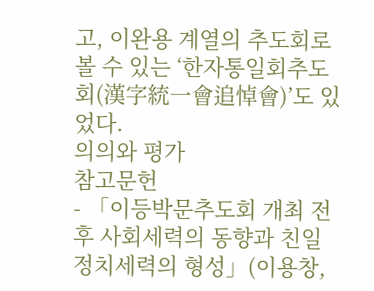고, 이완용 계열의 추도회로 볼 수 있는 ‘한자통일회추도회(漢字統一會追悼會)’도 있었다.
의의와 평가
참고문헌
- 「이등박문추도회 개최 전후 사회세력의 동향과 친일 정치세력의 형성」(이용창,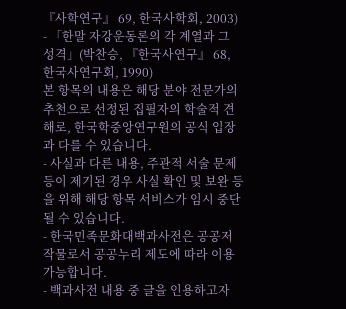『사학연구』 69, 한국사학회, 2003)
- 「한말 자강운동론의 각 계열과 그 성격」(박찬승, 『한국사연구』 68, 한국사연구회, 1990)
본 항목의 내용은 해당 분야 전문가의 추천으로 선정된 집필자의 학술적 견해로, 한국학중앙연구원의 공식 입장과 다를 수 있습니다.
- 사실과 다른 내용, 주관적 서술 문제 등이 제기된 경우 사실 확인 및 보완 등을 위해 해당 항목 서비스가 임시 중단될 수 있습니다.
- 한국민족문화대백과사전은 공공저작물로서 공공누리 제도에 따라 이용 가능합니다.
- 백과사전 내용 중 글을 인용하고자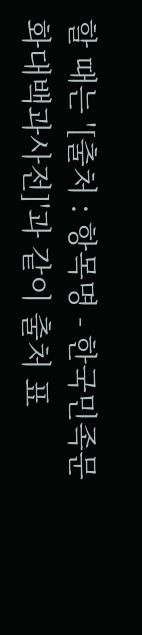할 때는 '[출처 : 항목명 - 한국민족문화대백과사전]'과 같이 출처 표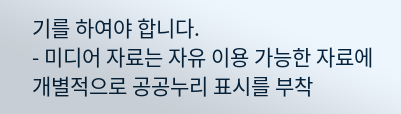기를 하여야 합니다.
- 미디어 자료는 자유 이용 가능한 자료에 개별적으로 공공누리 표시를 부착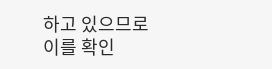하고 있으므로 이를 확인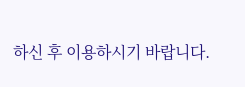하신 후 이용하시기 바랍니다.